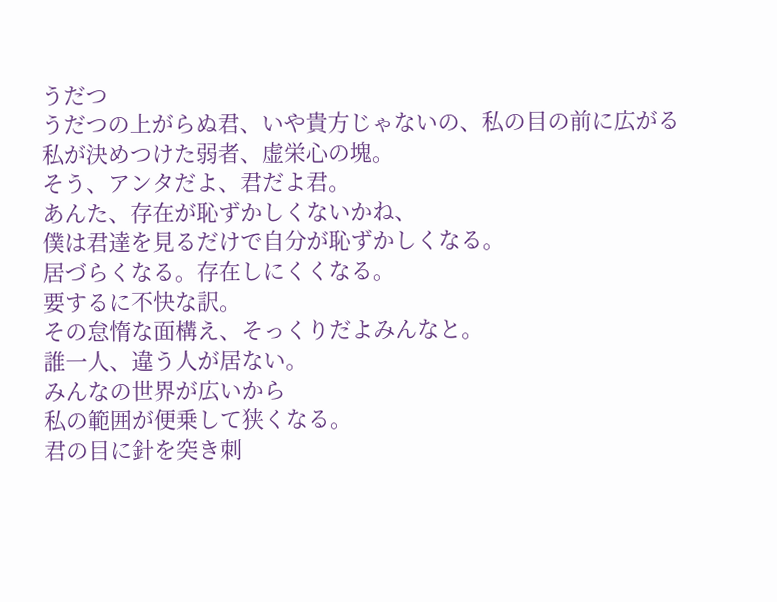うだつ
うだつの上がらぬ君、いや貴方じゃないの、私の目の前に広がる
私が決めつけた弱者、虚栄心の塊。
そう、アンタだよ、君だよ君。
あんた、存在が恥ずかしくないかね、
僕は君達を見るだけで自分が恥ずかしくなる。
居づらくなる。存在しにくくなる。
要するに不快な訳。
その怠惰な面構え、そっくりだよみんなと。
誰一人、違う人が居ない。
みんなの世界が広いから
私の範囲が便乗して狭くなる。
君の目に針を突き刺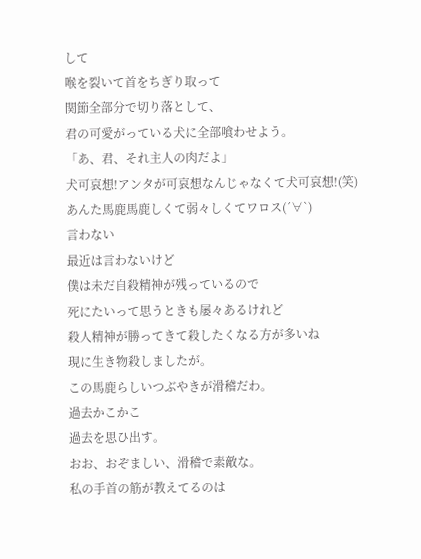して
喉を裂いて首をちぎり取って
関節全部分で切り落として、
君の可愛がっている犬に全部喰わせよう。
「あ、君、それ主人の肉だよ」
犬可哀想!アンタが可哀想なんじゃなくて犬可哀想!(笑)
あんた馬鹿馬鹿しくて弱々しくてワロス(´∀`)
言わない
最近は言わないけど
僕は未だ自殺精神が残っているので
死にたいって思うときも屡々あるけれど
殺人精神が勝ってきて殺したくなる方が多いね
現に生き物殺しましたが。
この馬鹿らしいつぶやきが滑稽だわ。
過去かこかこ
過去を思ひ出す。
おお、おぞましい、滑稽で素敵な。
私の手首の筋が教えてるのは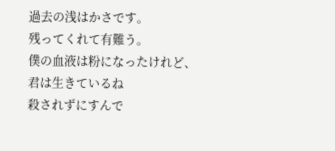過去の浅はかさです。
残ってくれて有難う。
僕の血液は粉になったけれど、
君は生きているね
殺されずにすんで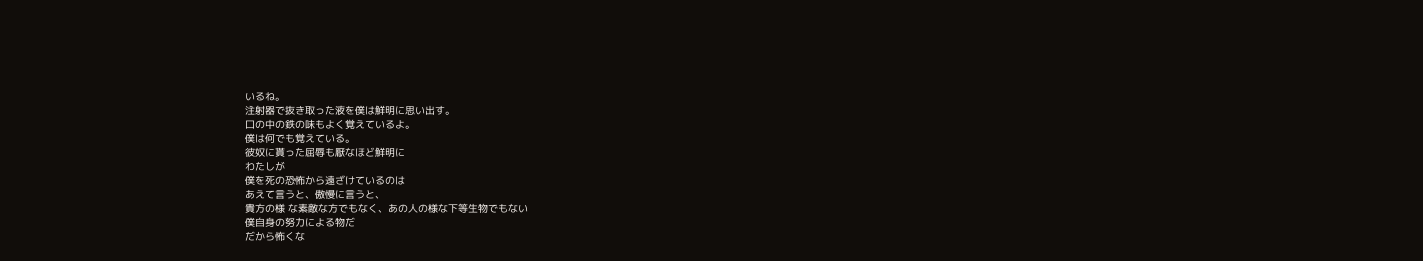いるね。
注射器で抜き取った液を僕は鮮明に思い出す。
口の中の鉄の味もよく覚えているよ。
僕は何でも覚えている。
彼奴に貰った屈辱も厭なほど鮮明に
わたしが
僕を死の恐怖から遠ざけているのは
あえて言うと、傲慢に言うと、
貴方の様 な素敵な方でもなく、あの人の様な下等生物でもない
僕自身の努力による物だ
だから怖くな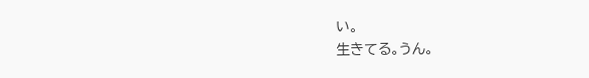い。
生きてる。うん。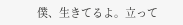僕、生きてるよ。立って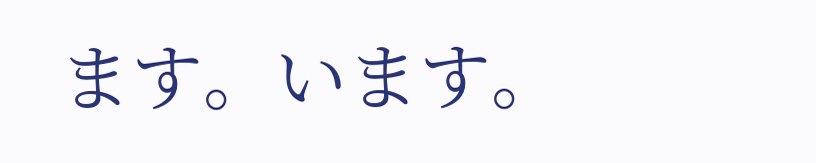ます。います。